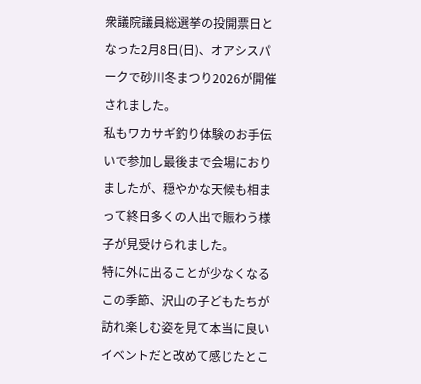衆議院議員総選挙の投開票日となった2月8日(日)、オアシスパークで砂川冬まつり2026が開催されました。
私もワカサギ釣り体験のお手伝いで参加し最後まで会場におりましたが、穏やかな天候も相まって終日多くの人出で賑わう様子が見受けられました。
特に外に出ることが少なくなるこの季節、沢山の子どもたちが訪れ楽しむ姿を見て本当に良いイベントだと改めて感じたとこ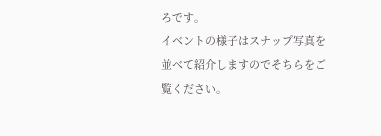ろです。
イベントの様子はスナップ写真を並べて紹介しますのでそちらをご覧ください。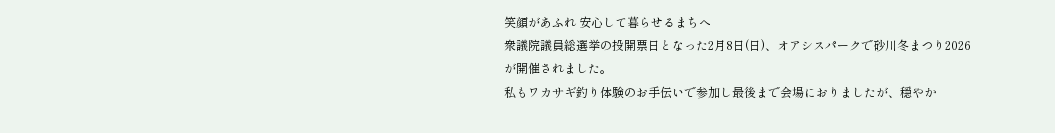笑顔があふれ 安心して暮らせるまちへ
衆議院議員総選挙の投開票日となった2月8日(日)、オアシスパークで砂川冬まつり2026が開催されました。
私もワカサギ釣り体験のお手伝いで参加し最後まで会場におりましたが、穏やか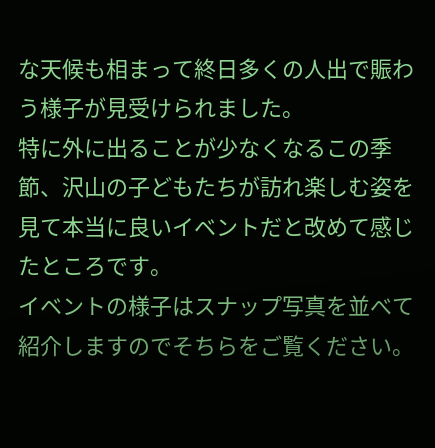な天候も相まって終日多くの人出で賑わう様子が見受けられました。
特に外に出ることが少なくなるこの季節、沢山の子どもたちが訪れ楽しむ姿を見て本当に良いイベントだと改めて感じたところです。
イベントの様子はスナップ写真を並べて紹介しますのでそちらをご覧ください。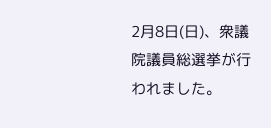2月8日(日)、衆議院議員総選挙が行われました。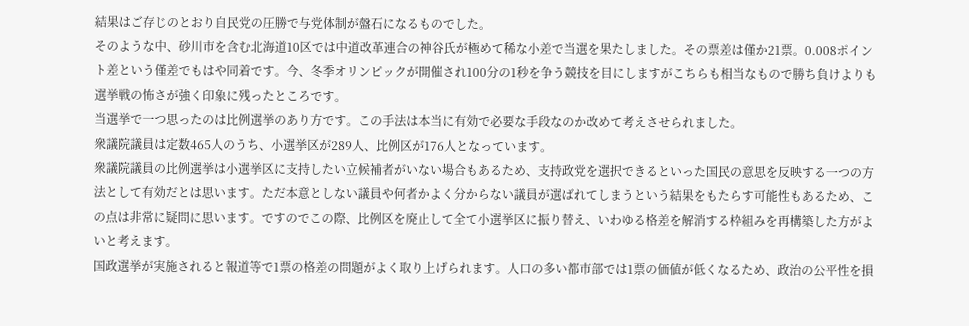結果はご存じのとおり自民党の圧勝で与党体制が盤石になるものでした。
そのような中、砂川市を含む北海道10区では中道改革連合の神谷氏が極めて稀な小差で当選を果たしました。その票差は僅か21票。0.008ポイント差という僅差でもはや同着です。今、冬季オリンピックが開催され100分の1秒を争う競技を目にしますがこちらも相当なもので勝ち負けよりも選挙戦の怖さが強く印象に残ったところです。
当選挙で一つ思ったのは比例選挙のあり方です。この手法は本当に有効で必要な手段なのか改めて考えさせられました。
衆議院議員は定数465人のうち、小選挙区が289人、比例区が176人となっています。
衆議院議員の比例選挙は小選挙区に支持したい立候補者がいない場合もあるため、支持政党を選択できるといった国民の意思を反映する一つの方法として有効だとは思います。ただ本意としない議員や何者かよく分からない議員が選ばれてしまうという結果をもたらす可能性もあるため、この点は非常に疑問に思います。ですのでこの際、比例区を廃止して全て小選挙区に振り替え、いわゆる格差を解消する枠組みを再構築した方がよいと考えます。
国政選挙が実施されると報道等で1票の格差の問題がよく取り上げられます。人口の多い都市部では1票の価値が低くなるため、政治の公平性を損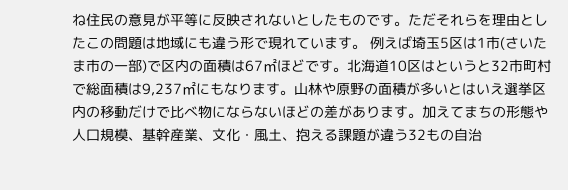ね住民の意見が平等に反映されないとしたものです。ただそれらを理由としたこの問題は地域にも違う形で現れています。 例えば埼玉5区は1市(さいたま市の一部)で区内の面積は67㎡ほどです。北海道10区はというと32市町村で総面積は9,237㎡にもなります。山林や原野の面積が多いとはいえ選挙区内の移動だけで比べ物にならないほどの差があります。加えてまちの形態や人口規模、基幹産業、文化・風土、抱える課題が違う32もの自治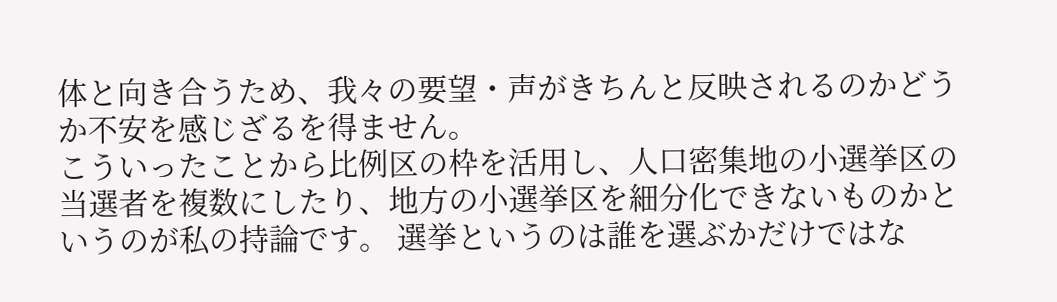体と向き合うため、我々の要望・声がきちんと反映されるのかどうか不安を感じざるを得ません。
こういったことから比例区の枠を活用し、人口密集地の小選挙区の当選者を複数にしたり、地方の小選挙区を細分化できないものかというのが私の持論です。 選挙というのは誰を選ぶかだけではな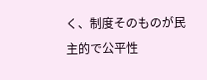く、制度そのものが民主的で公平性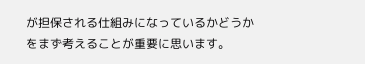が担保される仕組みになっているかどうかをまず考えることが重要に思います。